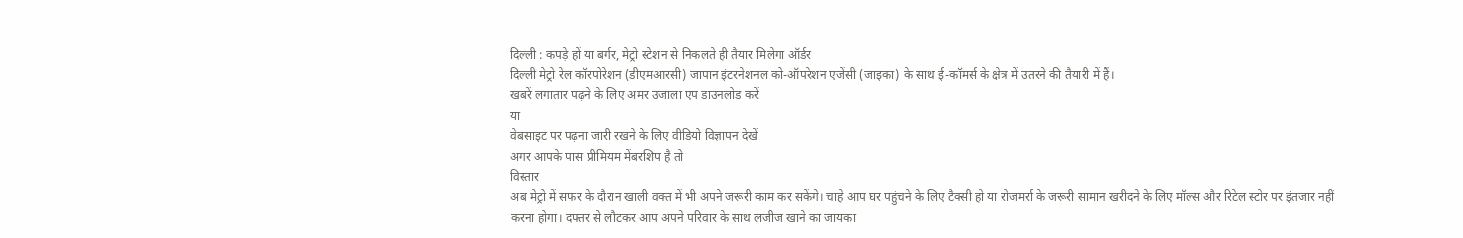दिल्ली : कपड़े हों या बर्गर, मेट्रो स्टेशन से निकलते ही तैयार मिलेगा ऑर्डर
दिल्ली मेट्रो रेल कॉरपोरेशन (डीएमआरसी) जापान इंटरनेशनल को-ऑपरेशन एजेंसी (जाइका) के साथ ई-कॉमर्स के क्षेत्र में उतरने की तैयारी में हैं।
खबरें लगातार पढ़ने के लिए अमर उजाला एप डाउनलोड करें
या
वेबसाइट पर पढ़ना जारी रखने के लिए वीडियो विज्ञापन देखें
अगर आपके पास प्रीमियम मेंबरशिप है तो
विस्तार
अब मेट्रो में सफर के दौरान खाली वक्त में भी अपने जरूरी काम कर सकेंगे। चाहे आप घर पहुंचने के लिए टैक्सी हो या रोजमर्रा के जरूरी सामान खरीदने के लिए मॉल्स और रिटेल स्टोर पर इंतजार नहीं करना होगा। दफ्तर से लौटकर आप अपने परिवार के साथ लजीज खाने का जायका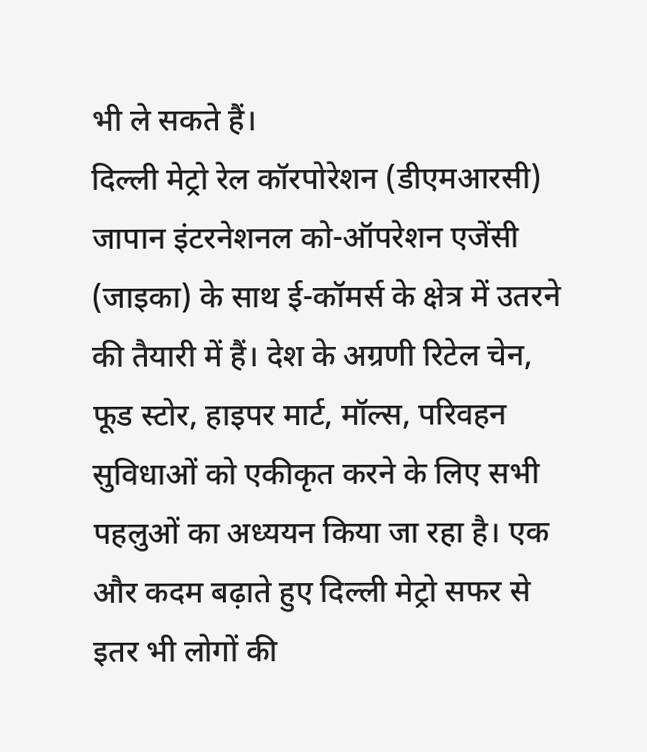भी ले सकते हैं।
दिल्ली मेट्रो रेल कॉरपोरेशन (डीएमआरसी) जापान इंटरनेशनल को-ऑपरेशन एजेंसी (जाइका) के साथ ई-कॉमर्स के क्षेत्र में उतरने की तैयारी में हैं। देश के अग्रणी रिटेल चेन, फूड स्टोर, हाइपर मार्ट, मॉल्स, परिवहन सुविधाओं को एकीकृत करने के लिए सभी पहलुओं का अध्ययन किया जा रहा है। एक और कदम बढ़ाते हुए दिल्ली मेट्रो सफर से इतर भी लोगों की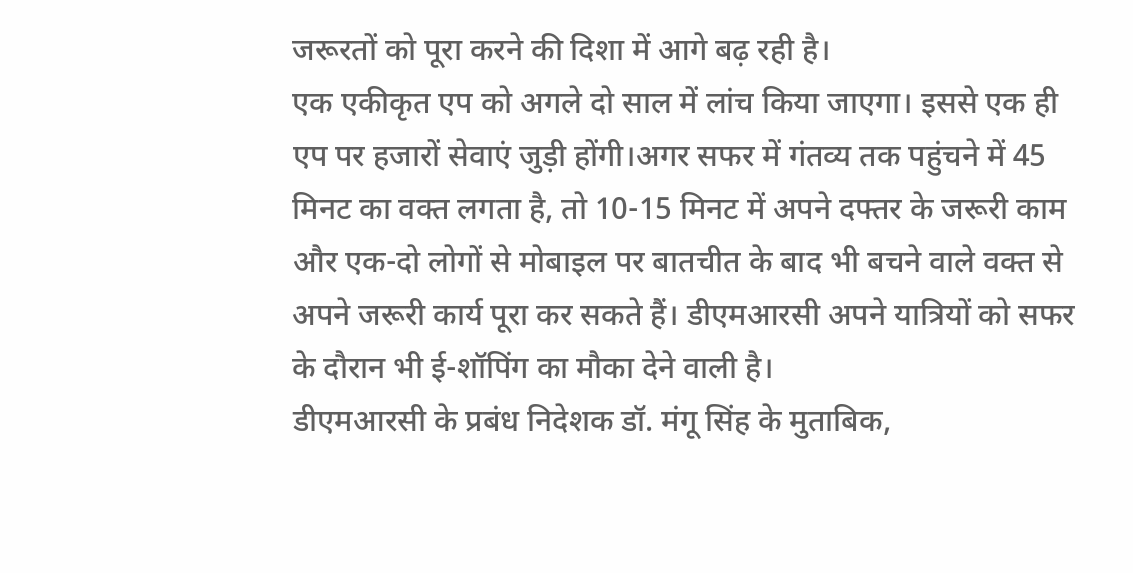जरूरतों को पूरा करने की दिशा में आगे बढ़ रही है।
एक एकीकृत एप को अगले दो साल में लांच किया जाएगा। इससे एक ही एप पर हजारों सेवाएं जुड़ी होंगी।अगर सफर में गंतव्य तक पहुंचने में 45 मिनट का वक्त लगता है, तो 10-15 मिनट में अपने दफ्तर के जरूरी काम और एक-दो लोगों से मोबाइल पर बातचीत के बाद भी बचने वाले वक्त से अपने जरूरी कार्य पूरा कर सकते हैं। डीएमआरसी अपने यात्रियों को सफर के दौरान भी ई-शॉपिंग का मौका देने वाली है।
डीएमआरसी के प्रबंध निदेशक डॉ. मंगू सिंह के मुताबिक,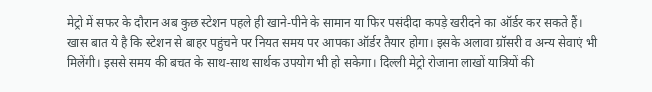मेट्रो में सफर के दौरान अब कुछ स्टेशन पहले ही खाने-पीने के सामान या फिर पसंदीदा कपड़े खरीदने का ऑर्डर कर सकते हैं।
खास बात ये है कि स्टेशन से बाहर पहुंचने पर नियत समय पर आपका ऑर्डर तैयार होगा। इसके अलावा ग्रॉसरी व अन्य सेवाएं भी मिलेंगी। इससे समय की बचत के साथ-साथ सार्थक उपयोग भी हो सकेगा। दिल्ली मेट्रो रोजाना लाखों यात्रियों की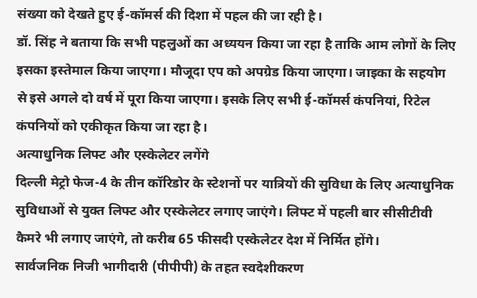संख्या को देखते हुए ई-कॉमर्स की दिशा में पहल की जा रही है।
डॉ. सिंह ने बताया कि सभी पहलुओं का अध्ययन किया जा रहा है ताकि आम लोगों के लिए इसका इस्तेमाल किया जाएगा। मौजूदा एप को अपग्रेड किया जाएगा। जाइका के सहयोग से इसे अगले दो वर्ष में पूरा किया जाएगा। इसके लिए सभी ई-कॉमर्स कंपनियां, रिटेल कंपनियों को एकीकृत किया जा रहा है।
अत्याधुनिक लिफ्ट और एस्केलेटर लगेंगे
दिल्ली मेट्रो फेज-4 के तीन कॉरिडोर के स्टेशनों पर यात्रियों की सुविधा के लिए अत्याधुनिक सुविधाओं से युक्त लिफ्ट और एस्केलेटर लगाए जाएंगे। लिफ्ट में पहली बार सीसीटीवी कैमरे भी लगाए जाएंगे, तो करीब 65 फीसदी एस्केलेटर देश में निर्मित होंगे।
सार्वजनिक निजी भागीदारी (पीपीपी) के तहत स्वदेशीकरण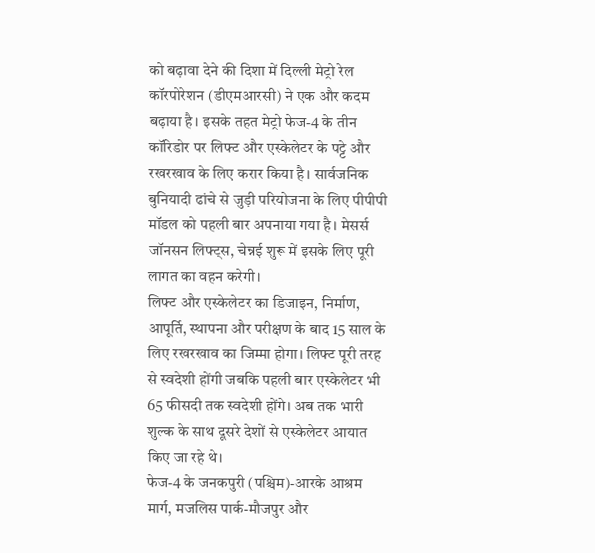को बढ़ावा देने की दिशा में दिल्ली मेट्रो रेल कॉरपोरेशन (डीएमआरसी) ने एक और कदम बढ़ाया है। इसके तहत मेट्रो फेज-4 के तीन कॉरिडोर पर लिफ्ट और एस्केलेटर के पट्टे और रखरखाव के लिए करार किया है। सार्वजनिक बुनियादी ढांचे से जुड़ी परियोजना के लिए पीपीपी मॉडल को पहली बार अपनाया गया है। मेसर्स जॉनसन लिफ्ट्स, चेन्नई शुरू में इसके लिए पूरी लागत का वहन करेगी।
लिफ्ट और एस्केलेटर का डिजाइन, निर्माण, आपूर्ति, स्थापना और परीक्षण के बाद 15 साल के लिए रखरखाव का जिम्मा होगा। लिफ्ट पूरी तरह से स्वदेशी होंगी जबकि पहली बार एस्केलेटर भी 65 फीसदी तक स्वदेशी होंगे। अब तक भारी शुल्क के साथ दूसरे देशों से एस्केलेटर आयात किए जा रहे थे।
फेज-4 के जनकपुरी (पश्चिम)-आरके आश्रम मार्ग, मजलिस पार्क-मौजपुर और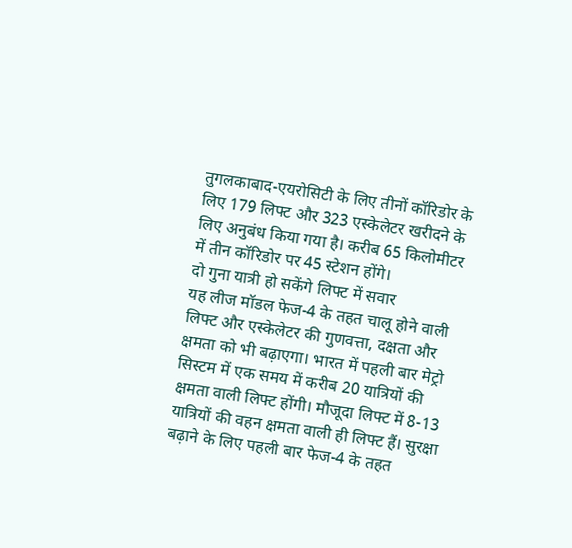तुगलकाबाद-एयरोसिटी के लिए तीनों कॉरिडोर के लिए 179 लिफ्ट और 323 एस्केलेटर खरीदने के लिए अनुबंध किया गया है। करीब 65 किलोमीटर में तीन कॉरिडोर पर 45 स्टेशन होंगे।
दो गुना यात्री हो सकेंगे लिफ्ट में सवार
यह लीज मॉडल फेज-4 के तहत चालू होने वाली लिफ्ट और एस्केलेटर की गुणवत्ता, दक्षता और क्षमता को भी बढ़ाएगा। भारत में पहली बार मेट्रो सिस्टम में एक समय में करीब 20 यात्रियों की क्षमता वाली लिफ्ट होंगी। मौजूदा लिफ्ट में 8-13 यात्रियों की वहन क्षमता वाली ही लिफ्ट हैं। सुरक्षा बढ़ाने के लिए पहली बार फेज-4 के तहत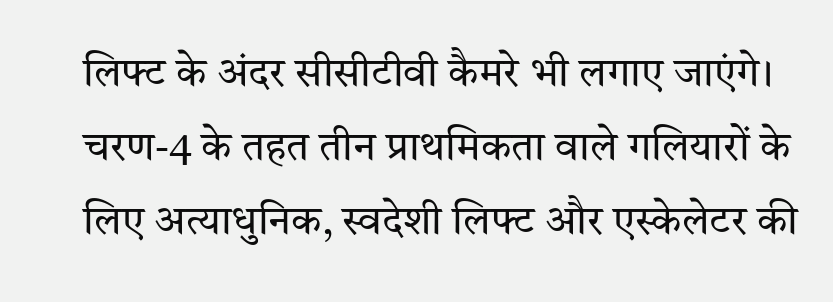लिफ्ट के अंदर सीसीटीवी कैमरे भी लगाए जाएंगे। चरण-4 के तहत तीन प्राथमिकता वाले गलियारों के लिए अत्याधुनिक, स्वदेशी लिफ्ट और एस्केलेटर की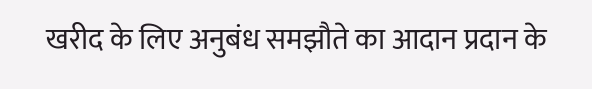खरीद के लिए अनुबंध समझौते का आदान प्रदान के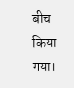बीच किया गया।